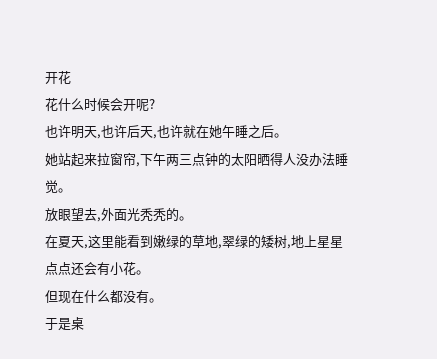开花
花什么时候会开呢?
也许明天,也许后天,也许就在她午睡之后。
她站起来拉窗帘,下午两三点钟的太阳晒得人没办法睡觉。
放眼望去,外面光秃秃的。
在夏天,这里能看到嫩绿的草地,翠绿的矮树,地上星星点点还会有小花。
但现在什么都没有。
于是桌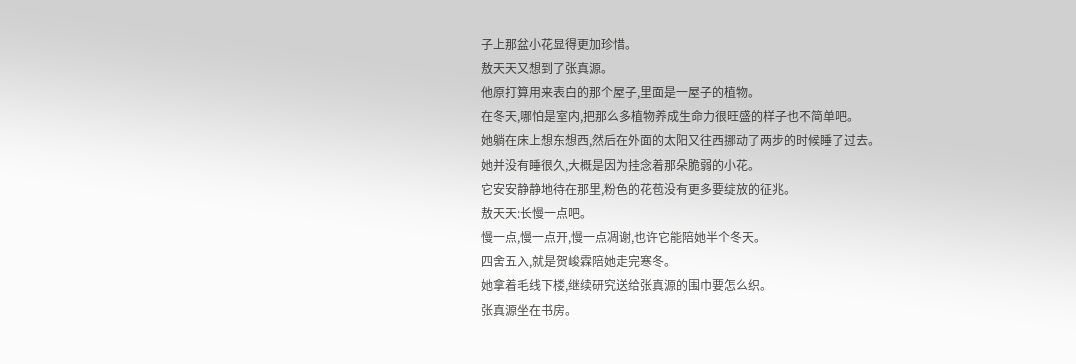子上那盆小花显得更加珍惜。
敖天天又想到了张真源。
他原打算用来表白的那个屋子,里面是一屋子的植物。
在冬天,哪怕是室内,把那么多植物养成生命力很旺盛的样子也不简单吧。
她躺在床上想东想西,然后在外面的太阳又往西挪动了两步的时候睡了过去。
她并没有睡很久,大概是因为挂念着那朵脆弱的小花。
它安安静静地待在那里,粉色的花苞没有更多要绽放的征兆。
敖天天:长慢一点吧。
慢一点,慢一点开,慢一点凋谢,也许它能陪她半个冬天。
四舍五入,就是贺峻霖陪她走完寒冬。
她拿着毛线下楼,继续研究送给张真源的围巾要怎么织。
张真源坐在书房。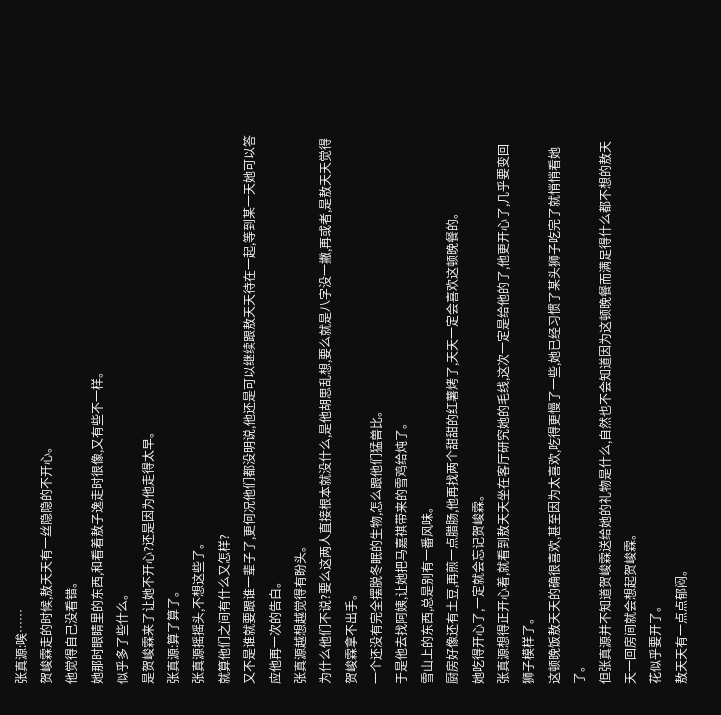张真源:唉……
贺峻霖走的时候,敖天天有一丝隐隐的不开心。
他觉得自己没看错。
她那时眼睛里的东西,和看着敖子逸走时很像,又有些不一样。
似乎多了些什么。
是贺峻霖来了让她不开心?还是因为他走得太早。
张真源:算了算了。
张真源摇摇头,不想这些了。
就算他们之间有什么又怎样?
又不是谁就要跟谁一辈子了,更何况他们都没明说,他还是可以继续跟敖天天待在一起,等到某一天她可以答应他再一次的告白。
张真源越想越觉得有盼头。
为什么他们不说?要么这两人直接根本就没什么,是他胡思乱想,要么就是八字没一撇,再或者,是敖天天觉得贺峻霖拿不出手。
一个还没有完全摆脱冬眠的生物,怎么跟他们猛兽比。
于是他去找阿姨,让她把马嘉祺带来的雪鸡给炖了。
雪山上的东西,总是别有一番风味。
厨房好像还有土豆,再煎一点腊肠,他再找两个甜甜的红薯烤了,天天一定会喜欢这顿晚餐的。
她吃得开心了,一定就会忘记贺峻霖。
张真源想得正开心着,就看到敖天天坐在客厅研究她的毛线,这次一定是给他的了,他更开心了,几乎要变回狮子模样了。
这顿晚饭敖天天的确很喜欢,甚至因为太喜欢,吃得更慢了一些,她已经习惯了某头狮子吃完了就悄悄看她了。
但张真源并不知道贺峻霖送给她的礼物是什么,自然也不会知道因为这顿晚餐而满足得什么都不想的敖天天一回房间就会想起贺峻霖。
花似乎要开了。
敖天天有一点点郁闷。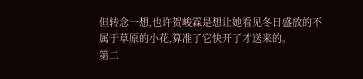但转念一想,也许贺峻霖是想让她看见冬日盛放的不属于草原的小花,算准了它快开了才送来的。
第二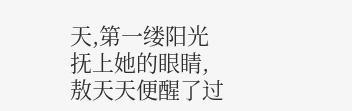天,第一缕阳光抚上她的眼睛,敖天天便醒了过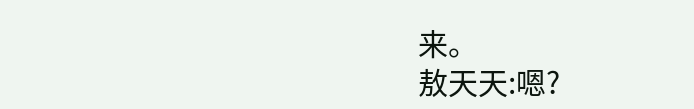来。
敖天天:嗯?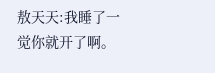敖天天:我睡了一觉你就开了啊。